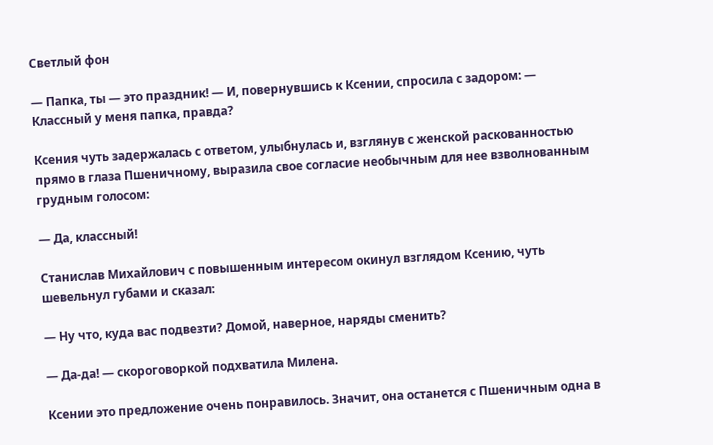Светлый фон

— Папка, ты — это праздник! — И, повернувшись к Ксении, спросила с задором: — Классный у меня папка, правда?

Ксения чуть задержалась с ответом, улыбнулась и, взглянув с женской раскованностью прямо в глаза Пшеничному, выразила свое согласие необычным для нее взволнованным грудным голосом:

— Да, классный!

Станислав Михайлович с повышенным интересом окинул взглядом Ксению, чуть шевельнул губами и сказал:

— Ну что, куда вас подвезти? Домой, наверное, наряды сменить?

— Да-да! — скороговоркой подхватила Милена.

Ксении это предложение очень понравилось. Значит, она останется с Пшеничным одна в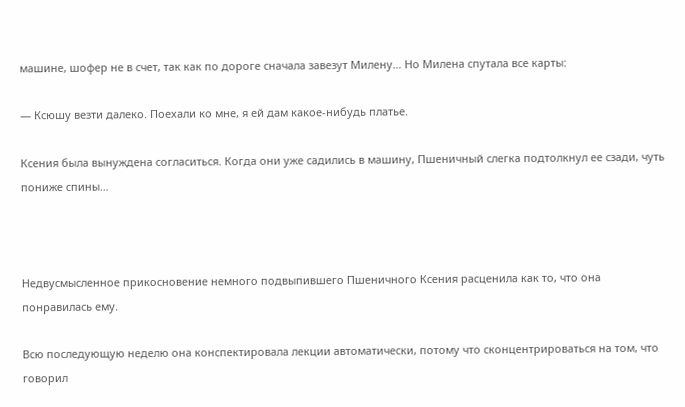машине, шофер не в счет, так как по дороге сначала завезут Милену… Но Милена спутала все карты:

— Ксюшу везти далеко. Поехали ко мне, я ей дам какое-нибудь платье.

Ксения была вынуждена согласиться. Когда они уже садились в машину, Пшеничный слегка подтолкнул ее сзади, чуть пониже спины…



Недвусмысленное прикосновение немного подвыпившего Пшеничного Ксения расценила как то, что она понравилась ему.

Всю последующую неделю она конспектировала лекции автоматически, потому что сконцентрироваться на том, что говорил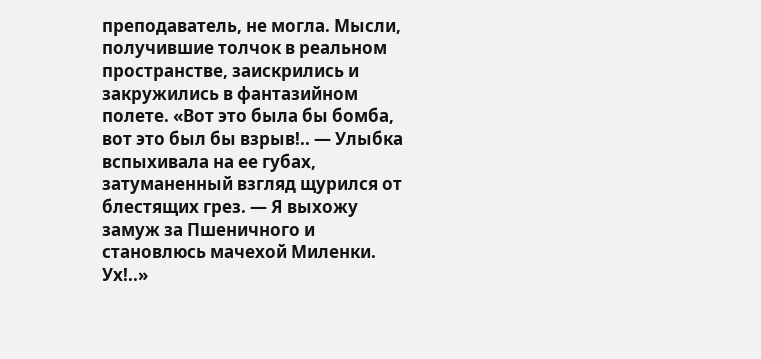преподаватель, не могла. Мысли, получившие толчок в реальном пространстве, заискрились и закружились в фантазийном полете. «Вот это была бы бомба, вот это был бы взрыв!.. — Улыбка вспыхивала на ее губах, затуманенный взгляд щурился от блестящих грез. — Я выхожу замуж за Пшеничного и становлюсь мачехой Миленки. Ух!..»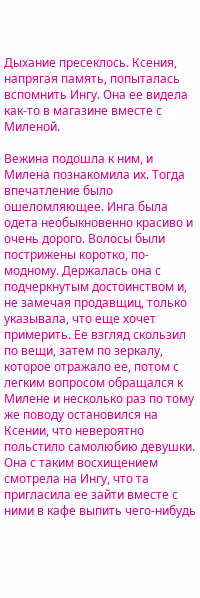Дыхание пресеклось. Ксения, напрягая память, попыталась вспомнить Ингу. Она ее видела как-то в магазине вместе с Миленой.

Вежина подошла к ним, и Милена познакомила их. Тогда впечатление было ошеломляющее. Инга была одета необыкновенно красиво и очень дорого. Волосы были пострижены коротко, по-модному. Держалась она с подчеркнутым достоинством и, не замечая продавщиц, только указывала, что еще хочет примерить. Ее взгляд скользил по вещи, затем по зеркалу, которое отражало ее, потом с легким вопросом обращался к Милене и несколько раз по тому же поводу остановился на Ксении, что невероятно польстило самолюбию девушки. Она с таким восхищением смотрела на Ингу, что та пригласила ее зайти вместе с ними в кафе выпить чего-нибудь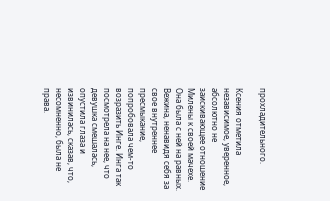прохладительного.

Ксения отметила независимое, уверенное, абсолютно не заискивающее отношение Милены к своей мачехе. Она была с ней на равных. Вежина, ненавидя себя за свое внутреннее пресмыкание, попробовала чем-то возразить Инге. Инга так посмотрела на нее, что девушка смешалась, опустила глаза и извинилась, сказав, что, несомненно, была не права.